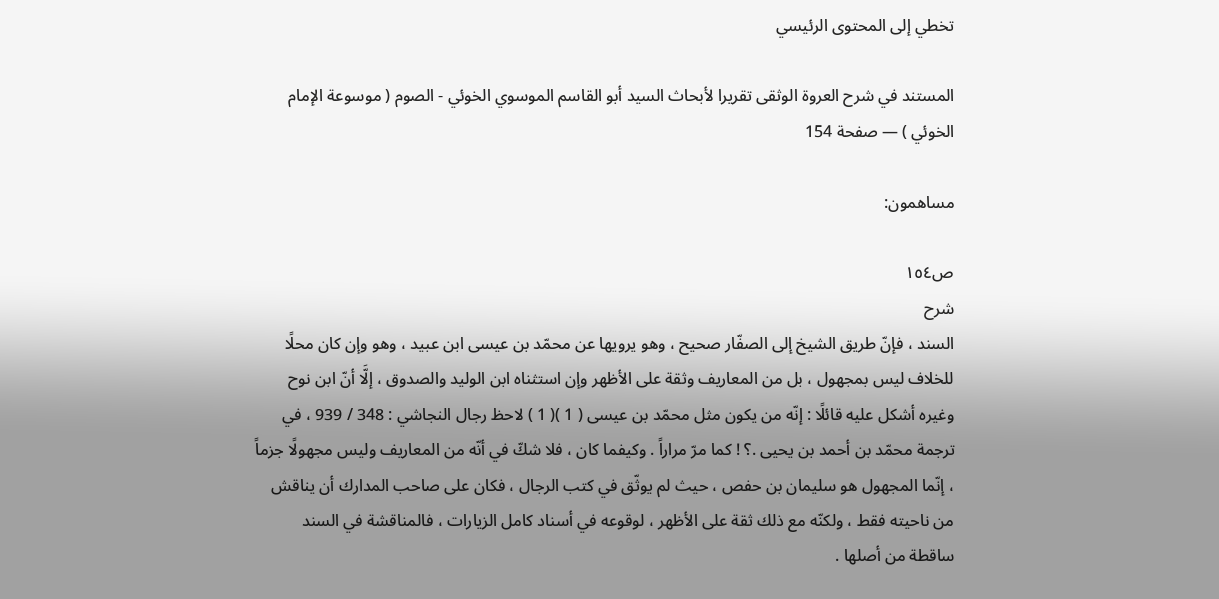تخطي إلى المحتوى الرئيسي

المستند في شرح العروة الوثقى تقريرا لأبحاث السيد أبو القاسم الموسوي الخوئي - الصوم ( موسوعة الإمام الخوئي ) — صفحة 154

مساهمون:

ص١٥٤
شرح
السند ، فإنّ طريق الشيخ إلى الصفّار صحيح ، وهو يرويها عن محمّد بن عيسى ابن عبيد ، وهو وإن كان محلًا للخلاف ليس بمجهول ، بل من المعاريف وثقة على الأظهر وإن استثناه ابن الوليد والصدوق ، إلَّا أنّ ابن نوح وغيره أشكل عليه قائلًا : إنّه من يكون مثل محمّد بن عيسى ( 1 )( 1 ) لاحظ رجال النجاشي : 348 / 939 ، في ترجمة محمّد بن أحمد بن يحيى .؟ ! كما مرّ مراراً . وكيفما كان ، فلا شكّ في أنّه من المعاريف وليس مجهولًا جزماً ، إنّما المجهول هو سليمان بن حفص ، حيث لم يوثّق في كتب الرجال ، فكان على صاحب المدارك أن يناقش من ناحيته فقط ، ولكنّه مع ذلك ثقة على الأظهر ، لوقوعه في أسناد كامل الزيارات ، فالمناقشة في السند ساقطة من أصلها .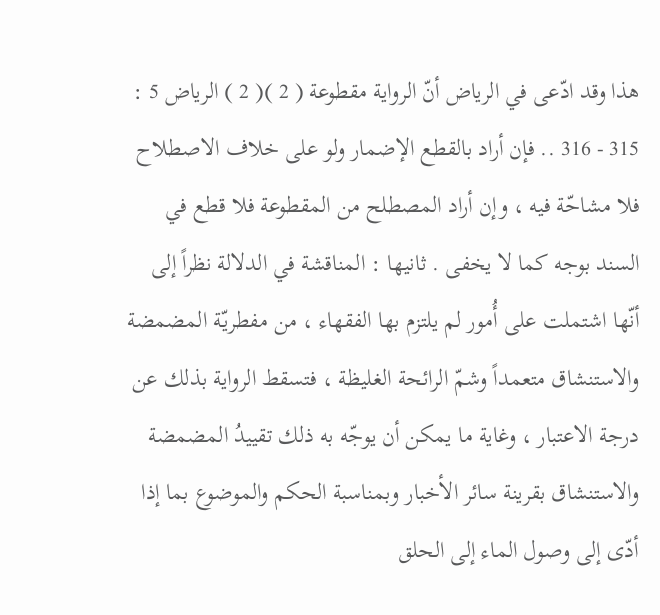هذا وقد ادّعى في الرياض أنّ الرواية مقطوعة ( 2 )( 2 ) الرياض 5 : 315 - 316 .. فإن أراد بالقطع الإضمار ولو على خلاف الاصطلاح فلا مشاحّة فيه ، وإن أراد المصطلح من المقطوعة فلا قطع في السند بوجه كما لا يخفى . ثانيها : المناقشة في الدلالة نظراً إلى أنّها اشتملت على أُمور لم يلتزم بها الفقهاء ، من مفطريّة المضمضة والاستنشاق متعمداً وشمّ الرائحة الغليظة ، فتسقط الرواية بذلك عن درجة الاعتبار ، وغاية ما يمكن أن يوجّه به ذلك تقييدُ المضمضة والاستنشاق بقرينة سائر الأخبار وبمناسبة الحكم والموضوع بما إذا أدّى إلى وصول الماء إلى الحلق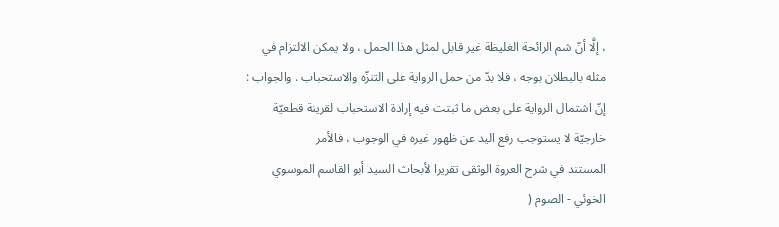، إلَّا أنّ شم الرائحة الغليظة غير قابل لمثل هذا الحمل ، ولا يمكن الالتزام في مثله بالبطلان بوجه ، فلا بدّ من حمل الرواية على التنزّه والاستحباب . والجواب : إنّ اشتمال الرواية على بعض ما ثبتت فيه إرادة الاستحباب لقرينة قطعيّة خارجيّة لا يستوجب رفع اليد عن ظهور غيره في الوجوب ، فالأمر
المستند في شرح العروة الوثقى تقريرا لأبحاث السيد أبو القاسم الموسوي الخوئي - الصوم (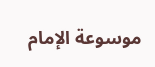موسوعة الإمام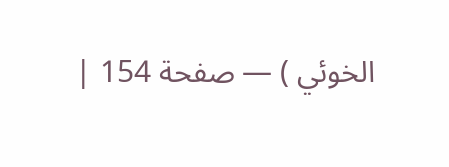الخوئي ) — صفحة 154 |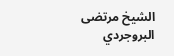الشيخ مرتضى البروجردي